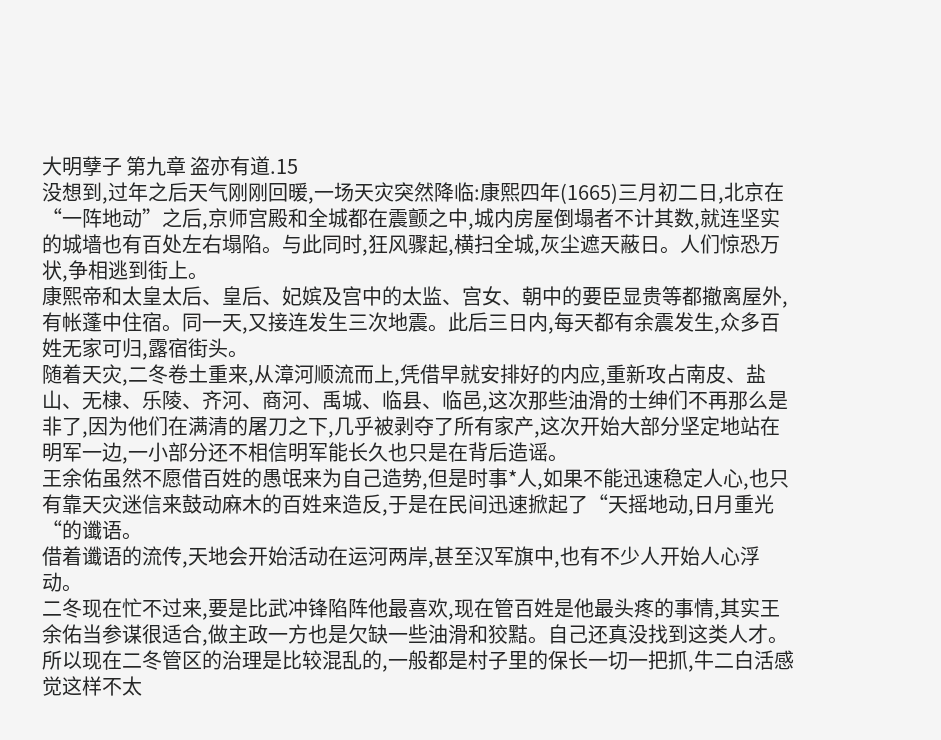大明孽子 第九章 盗亦有道.15
没想到,过年之后天气刚刚回暖,一场天灾突然降临:康熙四年(1665)三月初二日,北京在“一阵地动”之后,京师宫殿和全城都在震颤之中,城内房屋倒塌者不计其数,就连坚实的城墙也有百处左右塌陷。与此同时,狂风骤起,横扫全城,灰尘遮天蔽日。人们惊恐万状,争相逃到街上。
康熙帝和太皇太后、皇后、妃嫔及宫中的太监、宫女、朝中的要臣显贵等都撤离屋外,有帐蓬中住宿。同一天,又接连发生三次地震。此后三日内,每天都有余震发生,众多百姓无家可归,露宿街头。
随着天灾,二冬卷土重来,从漳河顺流而上,凭借早就安排好的内应,重新攻占南皮、盐山、无棣、乐陵、齐河、商河、禹城、临县、临邑,这次那些油滑的士绅们不再那么是非了,因为他们在满清的屠刀之下,几乎被剥夺了所有家产,这次开始大部分坚定地站在明军一边,一小部分还不相信明军能长久也只是在背后造谣。
王余佑虽然不愿借百姓的愚氓来为自己造势,但是时事*人,如果不能迅速稳定人心,也只有靠天灾迷信来鼓动麻木的百姓来造反,于是在民间迅速掀起了“天摇地动,日月重光“的谶语。
借着谶语的流传,天地会开始活动在运河两岸,甚至汉军旗中,也有不少人开始人心浮动。
二冬现在忙不过来,要是比武冲锋陷阵他最喜欢,现在管百姓是他最头疼的事情,其实王余佑当参谋很适合,做主政一方也是欠缺一些油滑和狡黠。自己还真没找到这类人才。
所以现在二冬管区的治理是比较混乱的,一般都是村子里的保长一切一把抓,牛二白活感觉这样不太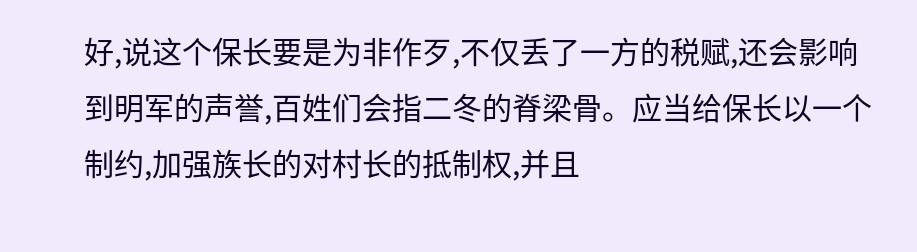好,说这个保长要是为非作歹,不仅丢了一方的税赋,还会影响到明军的声誉,百姓们会指二冬的脊梁骨。应当给保长以一个制约,加强族长的对村长的抵制权,并且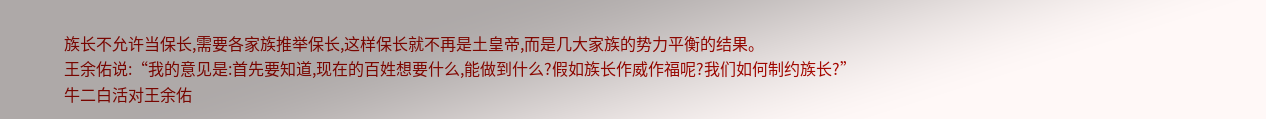族长不允许当保长,需要各家族推举保长,这样保长就不再是土皇帝,而是几大家族的势力平衡的结果。
王余佑说:“我的意见是:首先要知道,现在的百姓想要什么,能做到什么?假如族长作威作福呢?我们如何制约族长?”
牛二白活对王余佑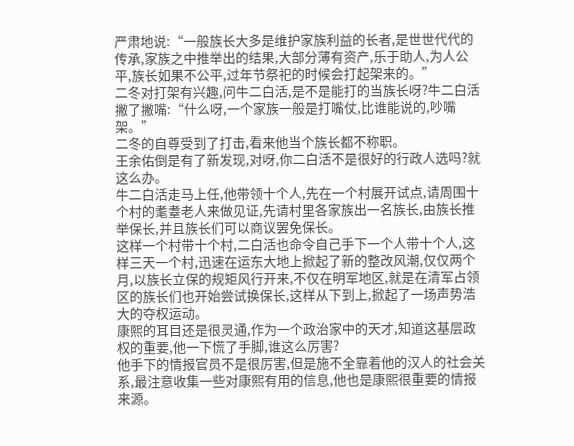严肃地说:“一般族长大多是维护家族利益的长者,是世世代代的传承,家族之中推举出的结果,大部分薄有资产,乐于助人,为人公平,族长如果不公平,过年节祭祀的时候会打起架来的。”
二冬对打架有兴趣,问牛二白活,是不是能打的当族长呀?牛二白活撇了撇嘴:“什么呀,一个家族一般是打嘴仗,比谁能说的,吵嘴架。”
二冬的自尊受到了打击,看来他当个族长都不称职。
王余佑倒是有了新发现,对呀,你二白活不是很好的行政人选吗?就这么办。
牛二白活走马上任,他带领十个人,先在一个村展开试点,请周围十个村的耄耋老人来做见证,先请村里各家族出一名族长,由族长推举保长,并且族长们可以商议罢免保长。
这样一个村带十个村,二白活也命令自己手下一个人带十个人,这样三天一个村,迅速在运东大地上掀起了新的整改风潮,仅仅两个月,以族长立保的规矩风行开来,不仅在明军地区,就是在清军占领区的族长们也开始尝试换保长,这样从下到上,掀起了一场声势浩大的夺权运动。
康熙的耳目还是很灵通,作为一个政治家中的天才,知道这基层政权的重要,他一下慌了手脚,谁这么厉害?
他手下的情报官员不是很厉害,但是施不全靠着他的汉人的社会关系,最注意收集一些对康熙有用的信息,他也是康熙很重要的情报来源。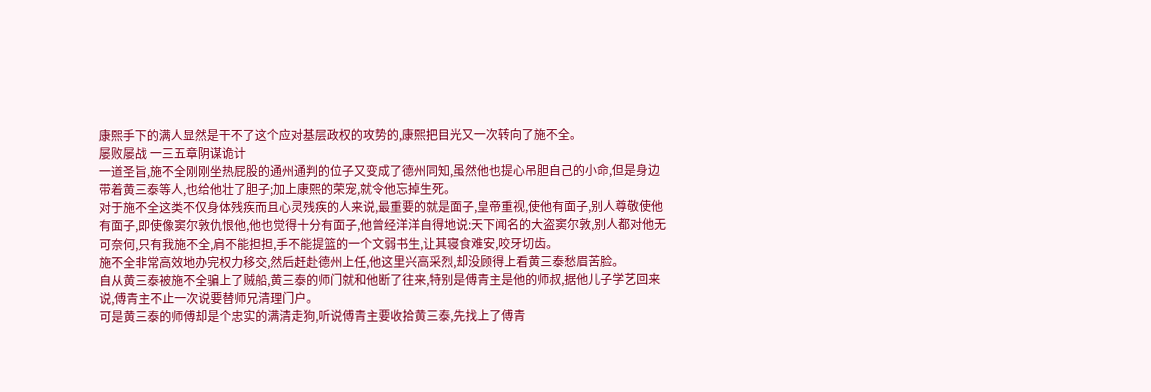康熙手下的满人显然是干不了这个应对基层政权的攻势的,康熙把目光又一次转向了施不全。
屡败屡战 一三五章阴谋诡计
一道圣旨,施不全刚刚坐热屁股的通州通判的位子又变成了德州同知,虽然他也提心吊胆自己的小命,但是身边带着黄三泰等人,也给他壮了胆子;加上康熙的荣宠,就令他忘掉生死。
对于施不全这类不仅身体残疾而且心灵残疾的人来说,最重要的就是面子,皇帝重视,使他有面子,别人尊敬使他有面子,即使像窦尔敦仇恨他,他也觉得十分有面子,他曾经洋洋自得地说:天下闻名的大盗窦尔敦,别人都对他无可奈何,只有我施不全,肩不能担担,手不能提篮的一个文弱书生,让其寝食难安,咬牙切齿。
施不全非常高效地办完权力移交,然后赶赴德州上任,他这里兴高采烈,却没顾得上看黄三泰愁眉苦脸。
自从黄三泰被施不全骗上了贼船,黄三泰的师门就和他断了往来,特别是傅青主是他的师叔,据他儿子学艺回来说,傅青主不止一次说要替师兄清理门户。
可是黄三泰的师傅却是个忠实的满清走狗,听说傅青主要收拾黄三泰,先找上了傅青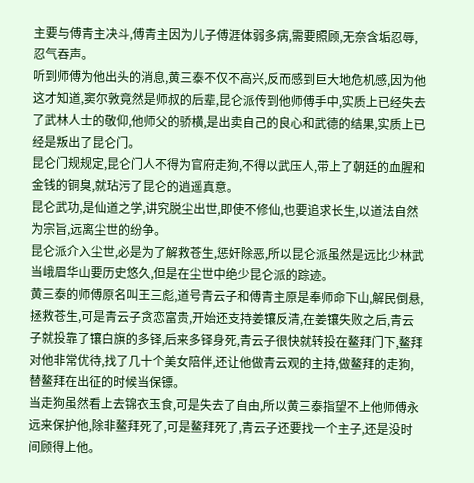主要与傅青主决斗,傅青主因为儿子傅涯体弱多病,需要照顾,无奈含垢忍辱,忍气吞声。
听到师傅为他出头的消息,黄三泰不仅不高兴,反而感到巨大地危机感,因为他这才知道,窦尔敦竟然是师叔的后辈,昆仑派传到他师傅手中,实质上已经失去了武林人士的敬仰,他师父的骄横,是出卖自己的良心和武德的结果,实质上已经是叛出了昆仑门。
昆仑门规规定,昆仑门人不得为官府走狗,不得以武压人,带上了朝廷的血腥和金钱的铜臭,就玷污了昆仑的逍遥真意。
昆仑武功,是仙道之学,讲究脱尘出世,即使不修仙,也要追求长生,以道法自然为宗旨,远离尘世的纷争。
昆仑派介入尘世,必是为了解救苍生,惩奸除恶,所以昆仑派虽然是远比少林武当峨眉华山要历史悠久,但是在尘世中绝少昆仑派的踪迹。
黄三泰的师傅原名叫王三彪,道号青云子和傅青主原是奉师命下山,解民倒悬,拯救苍生,可是青云子贪恋富贵,开始还支持姜镶反清,在姜镶失败之后,青云子就投靠了镶白旗的多铎,后来多铎身死,青云子很快就转投在鳌拜门下,鳌拜对他非常优待,找了几十个美女陪伴,还让他做青云观的主持,做鳌拜的走狗,替鳌拜在出征的时候当保镖。
当走狗虽然看上去锦衣玉食,可是失去了自由,所以黄三泰指望不上他师傅永远来保护他,除非鳌拜死了,可是鳌拜死了,青云子还要找一个主子,还是没时间顾得上他。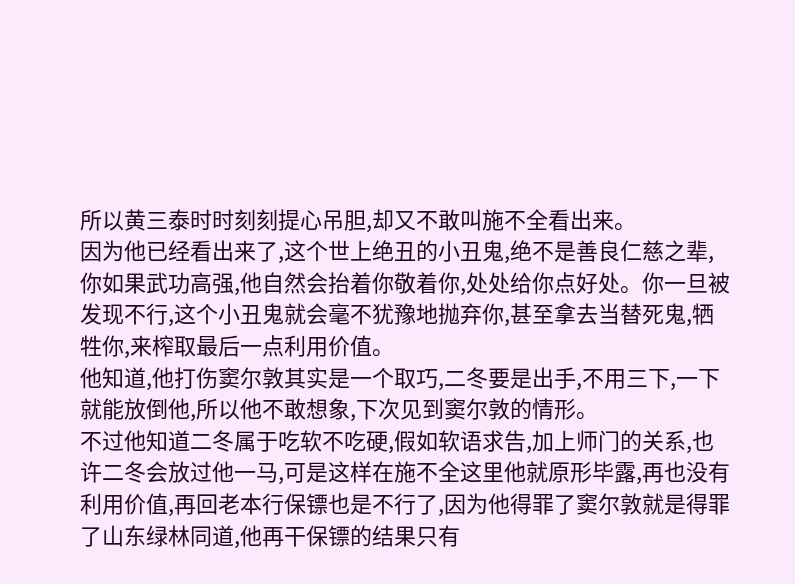所以黄三泰时时刻刻提心吊胆,却又不敢叫施不全看出来。
因为他已经看出来了,这个世上绝丑的小丑鬼,绝不是善良仁慈之辈,你如果武功高强,他自然会抬着你敬着你,处处给你点好处。你一旦被发现不行,这个小丑鬼就会毫不犹豫地抛弃你,甚至拿去当替死鬼,牺牲你,来榨取最后一点利用价值。
他知道,他打伤窦尔敦其实是一个取巧,二冬要是出手,不用三下,一下就能放倒他,所以他不敢想象,下次见到窦尔敦的情形。
不过他知道二冬属于吃软不吃硬,假如软语求告,加上师门的关系,也许二冬会放过他一马,可是这样在施不全这里他就原形毕露,再也没有利用价值,再回老本行保镖也是不行了,因为他得罪了窦尔敦就是得罪了山东绿林同道,他再干保镖的结果只有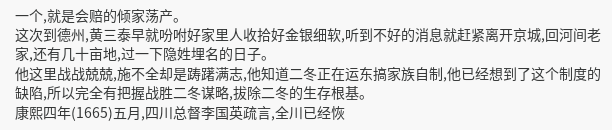一个,就是会赔的倾家荡产。
这次到德州,黄三泰早就吩咐好家里人收拾好金银细软,听到不好的消息就赶紧离开京城,回河间老家,还有几十亩地,过一下隐姓埋名的日子。
他这里战战兢兢,施不全却是踌躇满志,他知道二冬正在运东搞家族自制,他已经想到了这个制度的缺陷,所以完全有把握战胜二冬谋略,拔除二冬的生存根基。
康熙四年(1665)五月,四川总督李国英疏言,全川已经恢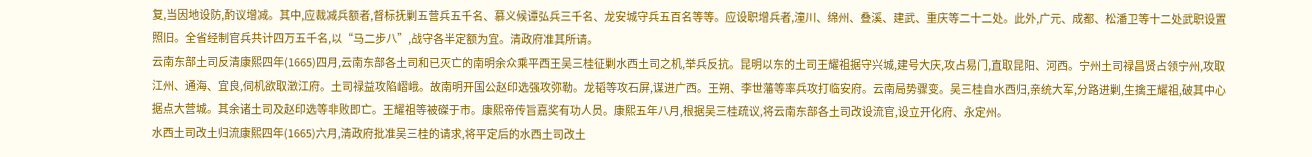复,当因地设防,酌议增减。其中,应裁减兵额者,督标抚剿五营兵五千名、慕义候谭弘兵三千名、龙安城守兵五百名等等。应设职增兵者,潼川、绵州、叠溪、建武、重庆等二十二处。此外,广元、成都、松潘卫等十二处武职设置照旧。全省经制官兵共计四万五千名,以“马二步八”,战守各半定额为宜。清政府准其所请。
云南东部土司反清康熙四年(1665)四月,云南东部各土司和已灭亡的南明余众乘平西王吴三桂征剿水西土司之机,举兵反抗。昆明以东的土司王耀祖据守兴城,建号大庆,攻占易门,直取昆阳、河西。宁州土司禄昌贤占领宁州,攻取江州、通海、宜良,伺机欲取澂江府。土司禄益攻陷嶍峨。故南明开国公赵印选强攻弥勒。龙韬等攻石屏,谋进广西。王朔、李世藩等率兵攻打临安府。云南局势骤变。吴三桂自水西归,亲统大军,分路进剿,生擒王耀祖,破其中心据点大营城。其余诸土司及赵印选等非败即亡。王耀祖等被磔于市。康熙帝传旨嘉奖有功人员。康熙五年八月,根据吴三桂疏议,将云南东部各土司改设流官,设立开化府、永定州。
水西土司改土归流康熙四年(1665)六月,清政府批准吴三桂的请求,将平定后的水西土司改土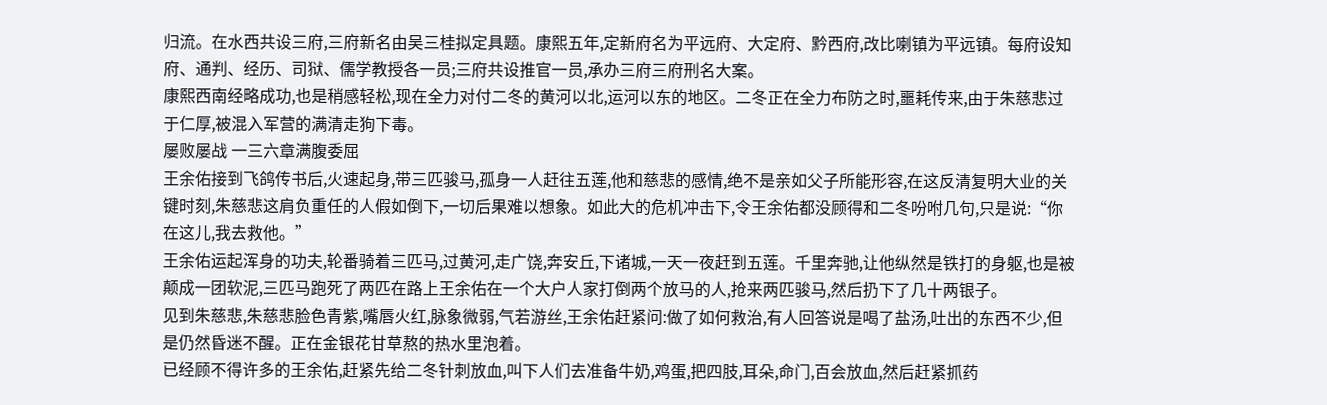归流。在水西共设三府,三府新名由吴三桂拟定具题。康熙五年,定新府名为平远府、大定府、黔西府,改比喇镇为平远镇。每府设知府、通判、经历、司狱、儒学教授各一员;三府共设推官一员,承办三府三府刑名大案。
康熙西南经略成功,也是稍感轻松,现在全力对付二冬的黄河以北,运河以东的地区。二冬正在全力布防之时,噩耗传来,由于朱慈悲过于仁厚,被混入军营的满清走狗下毒。
屡败屡战 一三六章满腹委屈
王余佑接到飞鸽传书后,火速起身,带三匹骏马,孤身一人赶往五莲,他和慈悲的感情,绝不是亲如父子所能形容,在这反清复明大业的关键时刻,朱慈悲这肩负重任的人假如倒下,一切后果难以想象。如此大的危机冲击下,令王余佑都没顾得和二冬吩咐几句,只是说:“你在这儿,我去救他。”
王余佑运起浑身的功夫,轮番骑着三匹马,过黄河,走广饶,奔安丘,下诸城,一天一夜赶到五莲。千里奔驰,让他纵然是铁打的身躯,也是被颠成一团软泥,三匹马跑死了两匹在路上王余佑在一个大户人家打倒两个放马的人,抢来两匹骏马,然后扔下了几十两银子。
见到朱慈悲,朱慈悲脸色青紫,嘴唇火红,脉象微弱,气若游丝,王余佑赶紧问:做了如何救治,有人回答说是喝了盐汤,吐出的东西不少,但是仍然昏迷不醒。正在金银花甘草熬的热水里泡着。
已经顾不得许多的王余佑,赶紧先给二冬针刺放血,叫下人们去准备牛奶,鸡蛋,把四肢,耳朵,命门,百会放血,然后赶紧抓药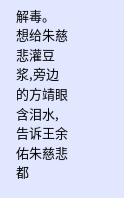解毒。
想给朱慈悲灌豆浆,旁边的方靖眼含泪水,告诉王余佑朱慈悲都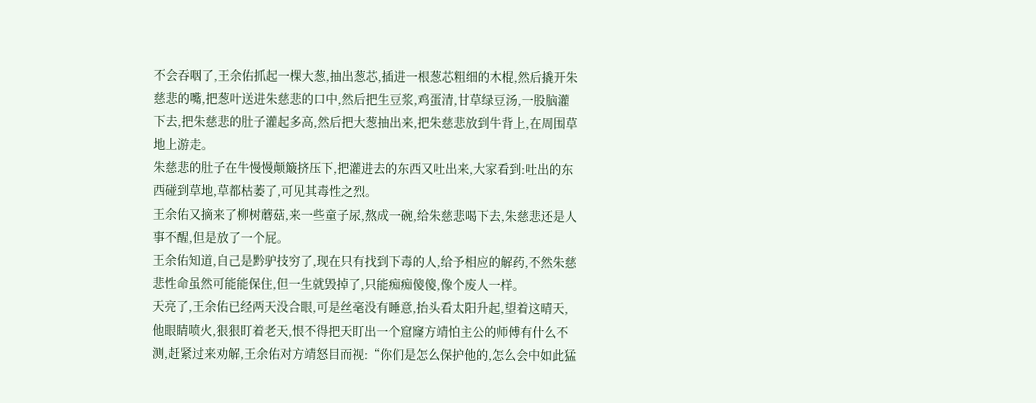不会吞咽了,王余佑抓起一棵大葱,抽出葱芯,插进一根葱芯粗细的木棍,然后撬开朱慈悲的嘴,把葱叶送进朱慈悲的口中,然后把生豆浆,鸡蛋清,甘草绿豆汤,一股脑灌下去,把朱慈悲的肚子灌起多高,然后把大葱抽出来,把朱慈悲放到牛背上,在周围草地上游走。
朱慈悲的肚子在牛慢慢颠簸挤压下,把灌进去的东西又吐出来,大家看到:吐出的东西碰到草地,草都枯萎了,可见其毒性之烈。
王余佑又摘来了柳树蘑菇,来一些童子尿,熬成一碗,给朱慈悲喝下去,朱慈悲还是人事不醒,但是放了一个屁。
王余佑知道,自己是黔驴技穷了,现在只有找到下毒的人,给予相应的解药,不然朱慈悲性命虽然可能能保住,但一生就毁掉了,只能痴痴傻傻,像个废人一样。
天亮了,王余佑已经两天没合眼,可是丝毫没有睡意,抬头看太阳升起,望着这晴天,他眼睛喷火,狠狠盯着老天,恨不得把天盯出一个窟窿方靖怕主公的师傅有什么不测,赶紧过来劝解,王余佑对方靖怒目而视:“你们是怎么保护他的,怎么会中如此猛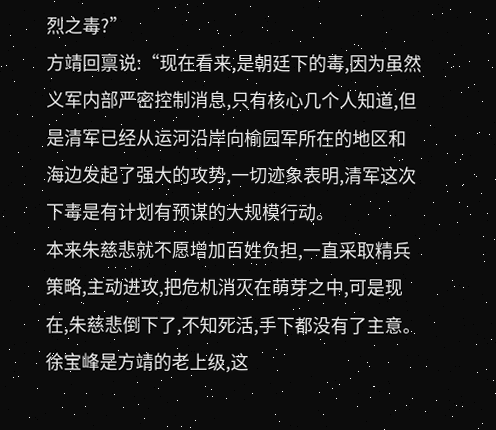烈之毒?”
方靖回禀说:“现在看来,是朝廷下的毒,因为虽然义军内部严密控制消息,只有核心几个人知道,但是清军已经从运河沿岸向榆园军所在的地区和海边发起了强大的攻势,一切迹象表明,清军这次下毒是有计划有预谋的大规模行动。
本来朱慈悲就不愿增加百姓负担,一直采取精兵策略,主动进攻,把危机消灭在萌芽之中,可是现在,朱慈悲倒下了,不知死活,手下都没有了主意。
徐宝峰是方靖的老上级,这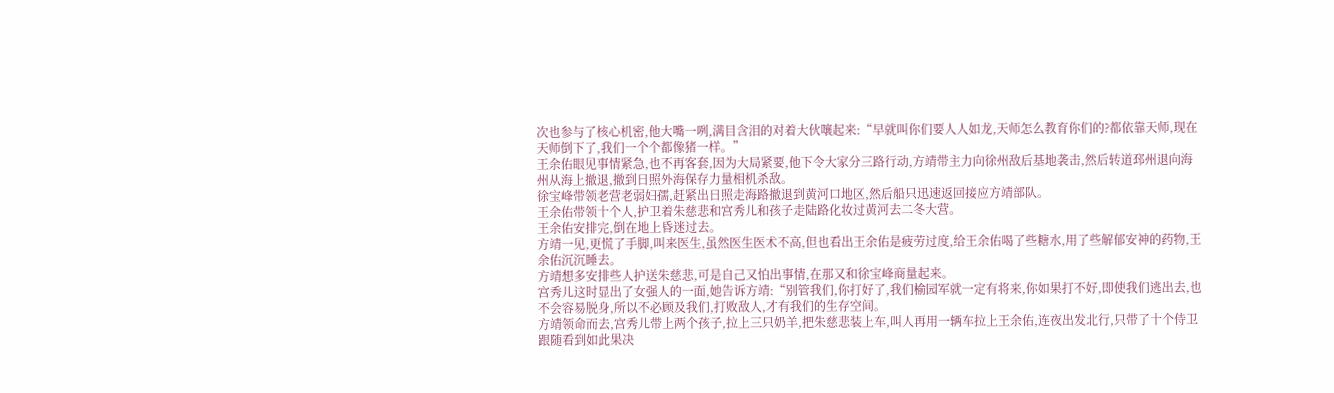次也参与了核心机密,他大嘴一咧,满目含泪的对着大伙嚷起来:“早就叫你们要人人如龙,天师怎么教育你们的?都依靠天师,现在天师倒下了,我们一个个都像猪一样。”
王余佑眼见事情紧急,也不再客套,因为大局紧要,他下令大家分三路行动,方靖带主力向徐州敌后基地袭击,然后转道邳州退向海州从海上撤退,撤到日照外海保存力量相机杀敌。
徐宝峰带领老营老弱妇孺,赶紧出日照走海路撤退到黄河口地区,然后船只迅速返回接应方靖部队。
王余佑带领十个人,护卫着朱慈悲和宫秀儿和孩子走陆路化妆过黄河去二冬大营。
王余佑安排完,倒在地上昏迷过去。
方靖一见,更慌了手脚,叫来医生,虽然医生医术不高,但也看出王余佑是疲劳过度,给王余佑喝了些糖水,用了些解郁安神的药物,王余佑沉沉睡去。
方靖想多安排些人护送朱慈悲,可是自己又怕出事情,在那又和徐宝峰商量起来。
宫秀儿这时显出了女强人的一面,她告诉方靖:“别管我们,你打好了,我们榆园军就一定有将来,你如果打不好,即使我们逃出去,也不会容易脱身,所以不必顾及我们,打败敌人,才有我们的生存空间。
方靖领命而去,宫秀儿带上两个孩子,拉上三只奶羊,把朱慈悲装上车,叫人再用一辆车拉上王余佑,连夜出发北行,只带了十个侍卫跟随看到如此果决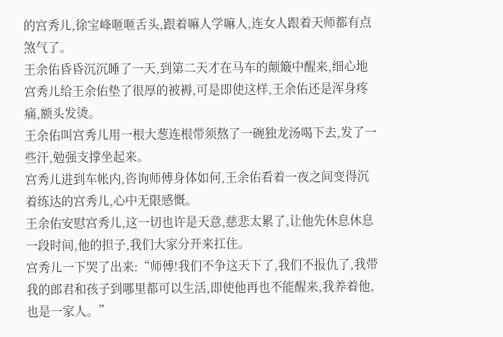的宫秀儿,徐宝峰咂咂舌头,跟着嘛人学嘛人,连女人跟着天师都有点煞气了。
王余佑昏昏沉沉睡了一天,到第二天才在马车的颠簸中醒来,细心地宫秀儿给王余佑垫了很厚的被褥,可是即使这样,王余佑还是浑身疼痛,额头发烫。
王余佑叫宫秀儿用一根大葱连根带须熬了一碗独龙汤喝下去,发了一些汗,勉强支撑坐起来。
宫秀儿进到车帐内,咨询师傅身体如何,王余佑看着一夜之间变得沉着练达的宫秀儿,心中无限感慨。
王余佑安慰宫秀儿,这一切也许是天意,慈悲太累了,让他先休息休息一段时间,他的担子,我们大家分开来扛住。
宫秀儿一下哭了出来:“师傅!我们不争这天下了,我们不报仇了,我带我的郎君和孩子到哪里都可以生活,即使他再也不能醒来,我养着他,也是一家人。”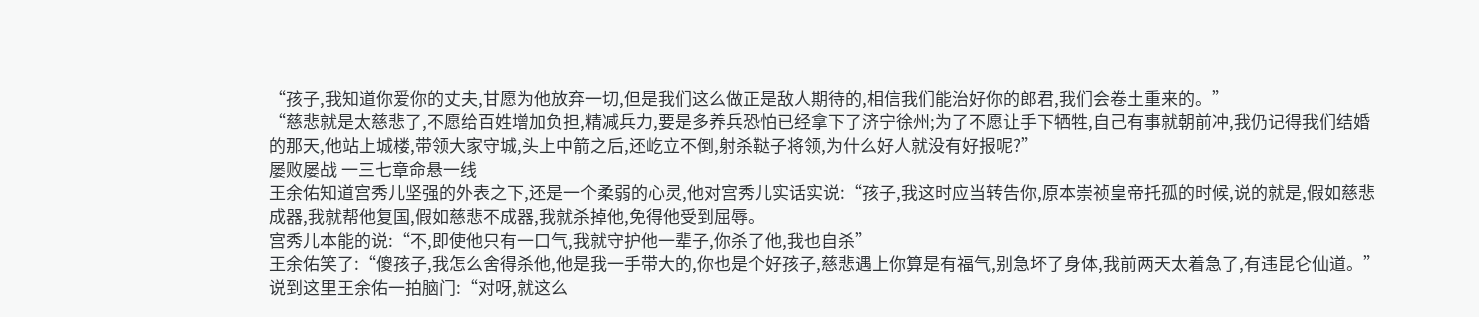“孩子,我知道你爱你的丈夫,甘愿为他放弃一切,但是我们这么做正是敌人期待的,相信我们能治好你的郎君,我们会卷土重来的。”
“慈悲就是太慈悲了,不愿给百姓增加负担,精减兵力,要是多养兵恐怕已经拿下了济宁徐州;为了不愿让手下牺牲,自己有事就朝前冲,我仍记得我们结婚的那天,他站上城楼,带领大家守城,头上中箭之后,还屹立不倒,射杀鞑子将领,为什么好人就没有好报呢?”
屡败屡战 一三七章命悬一线
王余佑知道宫秀儿坚强的外表之下,还是一个柔弱的心灵,他对宫秀儿实话实说:“孩子,我这时应当转告你,原本崇祯皇帝托孤的时候,说的就是,假如慈悲成器,我就帮他复国,假如慈悲不成器,我就杀掉他,免得他受到屈辱。
宫秀儿本能的说:“不,即使他只有一口气,我就守护他一辈子,你杀了他,我也自杀”
王余佑笑了:“傻孩子,我怎么舍得杀他,他是我一手带大的,你也是个好孩子,慈悲遇上你算是有福气,别急坏了身体,我前两天太着急了,有违昆仑仙道。”
说到这里王余佑一拍脑门:“对呀,就这么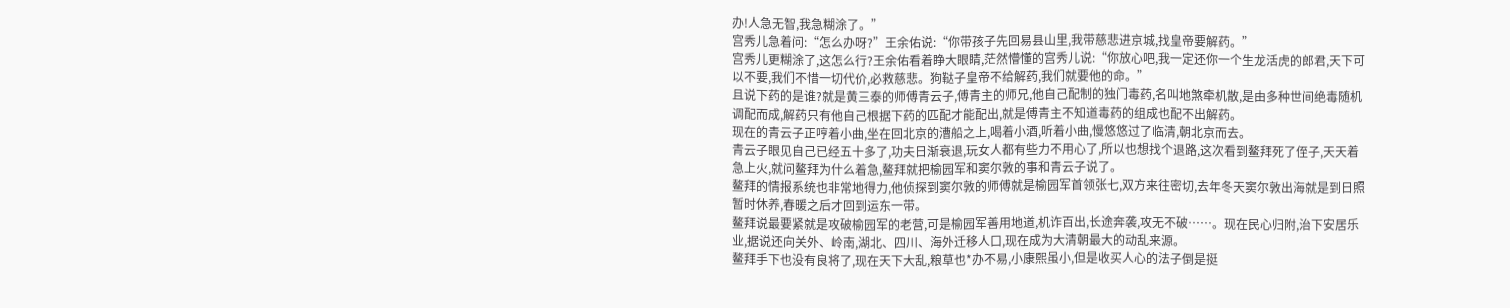办!人急无智,我急糊涂了。”
宫秀儿急着问:“怎么办呀?”王余佑说:“你带孩子先回易县山里,我带慈悲进京城,找皇帝要解药。”
宫秀儿更糊涂了,这怎么行?王余佑看着睁大眼睛,茫然懵懂的宫秀儿说:“你放心吧,我一定还你一个生龙活虎的郎君,天下可以不要,我们不惜一切代价,必救慈悲。狗鞑子皇帝不给解药,我们就要他的命。”
且说下药的是谁?就是黄三泰的师傅青云子,傅青主的师兄,他自己配制的独门毒药,名叫地煞牵机散,是由多种世间绝毒随机调配而成,解药只有他自己根据下药的匹配才能配出,就是傅青主不知道毒药的组成也配不出解药。
现在的青云子正哼着小曲,坐在回北京的漕船之上,喝着小酒,听着小曲,慢悠悠过了临清,朝北京而去。
青云子眼见自己已经五十多了,功夫日渐衰退,玩女人都有些力不用心了,所以也想找个退路,这次看到鳌拜死了侄子,天天着急上火,就问鳌拜为什么着急,鳌拜就把榆园军和窦尔敦的事和青云子说了。
鳌拜的情报系统也非常地得力,他侦探到窦尔敦的师傅就是榆园军首领张七,双方来往密切,去年冬天窦尔敦出海就是到日照暂时休养,春暖之后才回到运东一带。
鳌拜说最要紧就是攻破榆园军的老营,可是榆园军善用地道,机诈百出,长途奔袭,攻无不破……。现在民心归附,治下安居乐业,据说还向关外、岭南,湖北、四川、海外迁移人口,现在成为大清朝最大的动乱来源。
鳌拜手下也没有良将了,现在天下大乱,粮草也*办不易,小康熙虽小,但是收买人心的法子倒是挺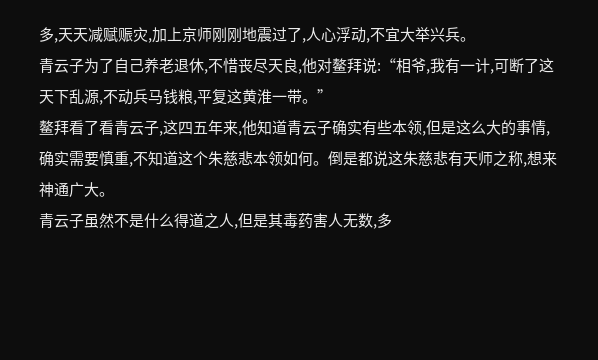多,天天减赋赈灾,加上京师刚刚地震过了,人心浮动,不宜大举兴兵。
青云子为了自己养老退休,不惜丧尽天良,他对鳌拜说:“相爷,我有一计,可断了这天下乱源,不动兵马钱粮,平复这黄淮一带。”
鳌拜看了看青云子,这四五年来,他知道青云子确实有些本领,但是这么大的事情,确实需要慎重,不知道这个朱慈悲本领如何。倒是都说这朱慈悲有天师之称,想来神通广大。
青云子虽然不是什么得道之人,但是其毒药害人无数,多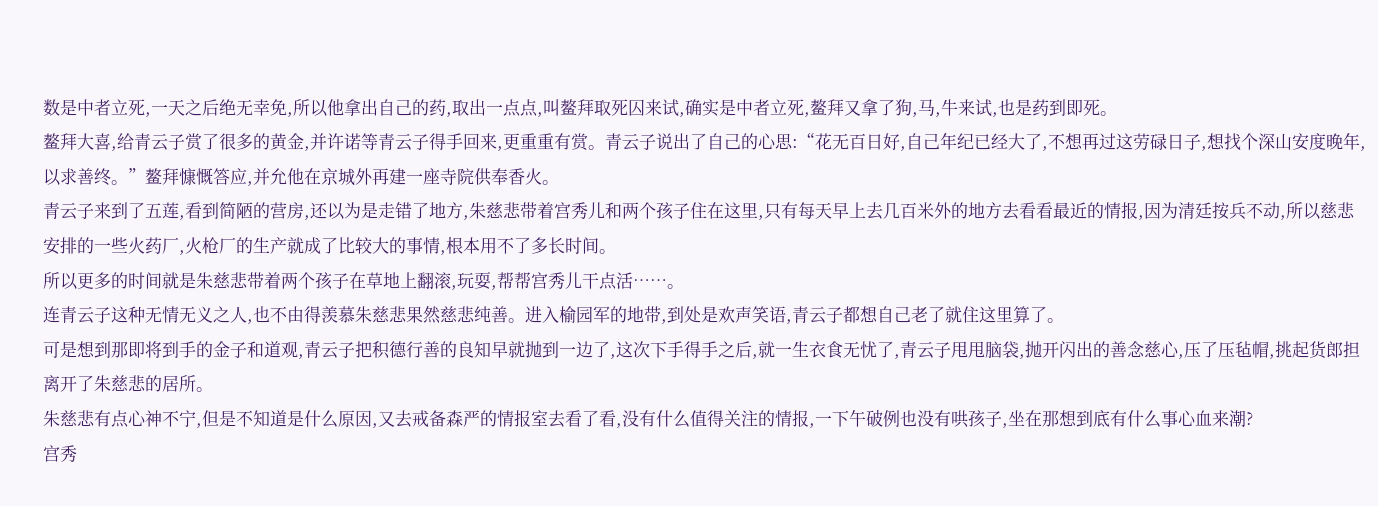数是中者立死,一天之后绝无幸免,所以他拿出自己的药,取出一点点,叫鳌拜取死囚来试,确实是中者立死,鳌拜又拿了狗,马,牛来试,也是药到即死。
鳌拜大喜,给青云子赏了很多的黄金,并许诺等青云子得手回来,更重重有赏。青云子说出了自己的心思:“花无百日好,自己年纪已经大了,不想再过这劳碌日子,想找个深山安度晚年,以求善终。”鳌拜慷慨答应,并允他在京城外再建一座寺院供奉香火。
青云子来到了五莲,看到简陋的营房,还以为是走错了地方,朱慈悲带着宫秀儿和两个孩子住在这里,只有每天早上去几百米外的地方去看看最近的情报,因为清廷按兵不动,所以慈悲安排的一些火药厂,火枪厂的生产就成了比较大的事情,根本用不了多长时间。
所以更多的时间就是朱慈悲带着两个孩子在草地上翻滚,玩耍,帮帮宫秀儿干点活……。
连青云子这种无情无义之人,也不由得羡慕朱慈悲果然慈悲纯善。进入榆园军的地带,到处是欢声笑语,青云子都想自己老了就住这里算了。
可是想到那即将到手的金子和道观,青云子把积德行善的良知早就抛到一边了,这次下手得手之后,就一生衣食无忧了,青云子甩甩脑袋,抛开闪出的善念慈心,压了压毡帽,挑起货郎担离开了朱慈悲的居所。
朱慈悲有点心神不宁,但是不知道是什么原因,又去戒备森严的情报室去看了看,没有什么值得关注的情报,一下午破例也没有哄孩子,坐在那想到底有什么事心血来潮?
宫秀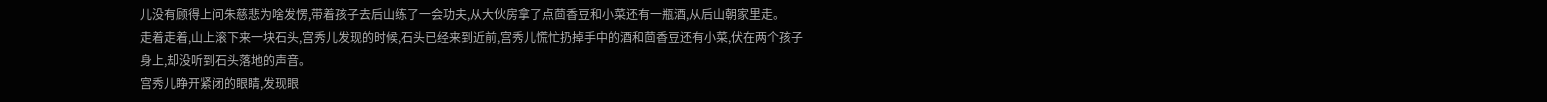儿没有顾得上问朱慈悲为啥发愣,带着孩子去后山练了一会功夫,从大伙房拿了点茴香豆和小菜还有一瓶酒,从后山朝家里走。
走着走着,山上滚下来一块石头,宫秀儿发现的时候,石头已经来到近前,宫秀儿慌忙扔掉手中的酒和茴香豆还有小菜,伏在两个孩子身上,却没听到石头落地的声音。
宫秀儿睁开紧闭的眼睛,发现眼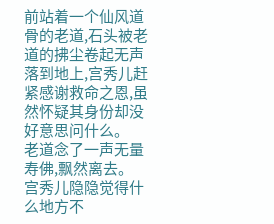前站着一个仙风道骨的老道,石头被老道的拂尘卷起无声落到地上,宫秀儿赶紧感谢救命之恩,虽然怀疑其身份却没好意思问什么。
老道念了一声无量寿佛,飘然离去。
宫秀儿隐隐觉得什么地方不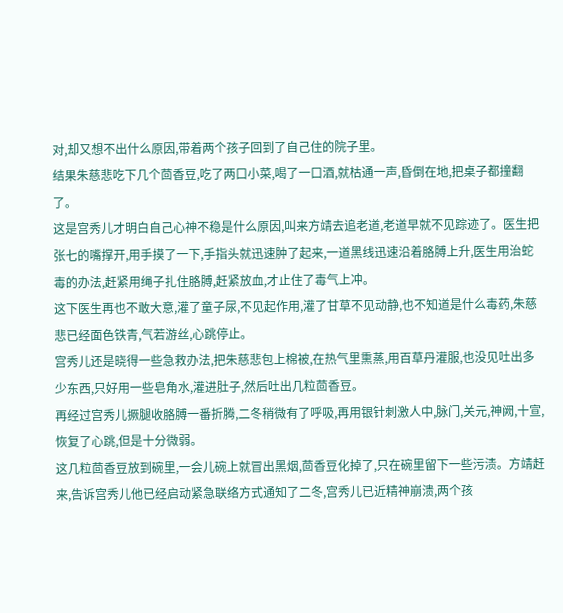对,却又想不出什么原因,带着两个孩子回到了自己住的院子里。
结果朱慈悲吃下几个茴香豆,吃了两口小菜,喝了一口酒,就枯通一声,昏倒在地,把桌子都撞翻了。
这是宫秀儿才明白自己心神不稳是什么原因,叫来方靖去追老道,老道早就不见踪迹了。医生把张七的嘴撑开,用手摸了一下,手指头就迅速肿了起来,一道黑线迅速沿着胳膊上升,医生用治蛇毒的办法,赶紧用绳子扎住胳膊,赶紧放血,才止住了毒气上冲。
这下医生再也不敢大意,灌了童子尿,不见起作用,灌了甘草不见动静,也不知道是什么毒药,朱慈悲已经面色铁青,气若游丝,心跳停止。
宫秀儿还是晓得一些急救办法,把朱慈悲包上棉被,在热气里熏蒸,用百草丹灌服,也没见吐出多少东西,只好用一些皂角水,灌进肚子,然后吐出几粒茴香豆。
再经过宫秀儿撅腿收胳膊一番折腾,二冬稍微有了呼吸,再用银针刺激人中,脉门,关元,神阙,十宣,恢复了心跳,但是十分微弱。
这几粒茴香豆放到碗里,一会儿碗上就冒出黑烟,茴香豆化掉了,只在碗里留下一些污渍。方靖赶来,告诉宫秀儿他已经启动紧急联络方式通知了二冬,宫秀儿已近精神崩溃,两个孩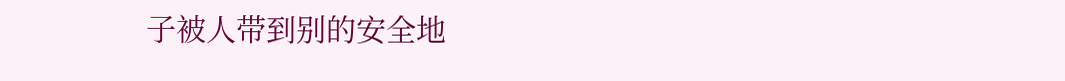子被人带到别的安全地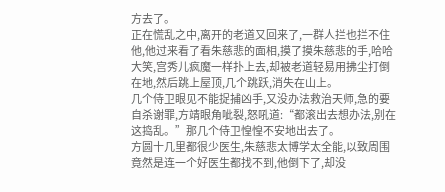方去了。
正在慌乱之中,离开的老道又回来了,一群人拦也拦不住他,他过来看了看朱慈悲的面相,摸了摸朱慈悲的手,哈哈大笑,宫秀儿疯魔一样扑上去,却被老道轻易用拂尘打倒在地,然后跳上屋顶,几个跳跃,消失在山上。
几个侍卫眼见不能捉捕凶手,又没办法救治天师,急的要自杀谢罪,方靖眼角呲裂,怒吼道:“都滚出去想办法,别在这捣乱。”那几个侍卫惶惶不安地出去了。
方圆十几里都很少医生,朱慈悲太博学太全能,以致周围竟然是连一个好医生都找不到,他倒下了,却没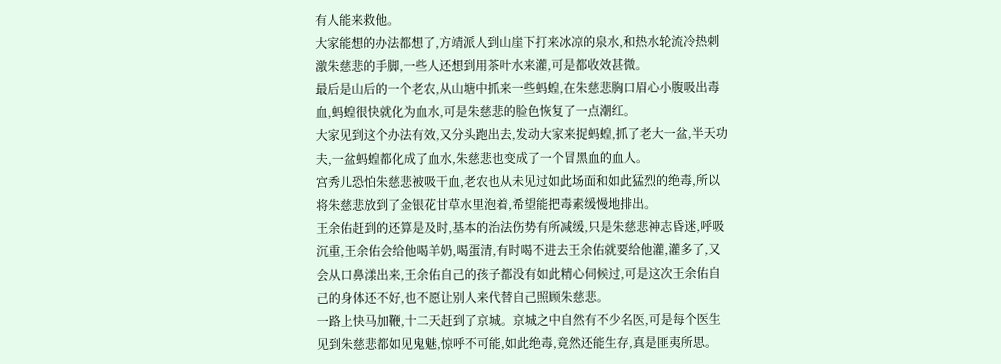有人能来救他。
大家能想的办法都想了,方靖派人到山崖下打来冰凉的泉水,和热水轮流冷热刺激朱慈悲的手脚,一些人还想到用茶叶水来灌,可是都收效甚微。
最后是山后的一个老农,从山塘中抓来一些蚂蝗,在朱慈悲胸口眉心小腹吸出毒血,蚂蝗很快就化为血水,可是朱慈悲的脸色恢复了一点潮红。
大家见到这个办法有效,又分头跑出去,发动大家来捉蚂蝗,抓了老大一盆,半天功夫,一盆蚂蝗都化成了血水,朱慈悲也变成了一个冒黑血的血人。
宫秀儿恐怕朱慈悲被吸干血,老农也从未见过如此场面和如此猛烈的绝毒,所以将朱慈悲放到了金银花甘草水里泡着,希望能把毒素缓慢地排出。
王余佑赶到的还算是及时,基本的治法伤势有所减缓,只是朱慈悲神志昏迷,呼吸沉重,王余佑会给他喝羊奶,喝蛋清,有时喝不进去王余佑就要给他灌,灌多了,又会从口鼻漾出来,王余佑自己的孩子都没有如此精心伺候过,可是这次王余佑自己的身体还不好,也不愿让别人来代替自己照顾朱慈悲。
一路上快马加鞭,十二天赶到了京城。京城之中自然有不少名医,可是每个医生见到朱慈悲都如见鬼魅,惊呼不可能,如此绝毒,竟然还能生存,真是匪夷所思。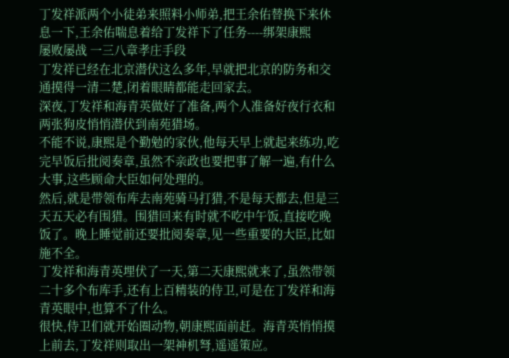丁发祥派两个小徒弟来照料小师弟,把王余佑替换下来休息一下,王余佑喘息着给丁发祥下了任务----绑架康熙
屡败屡战 一三八章孝庄手段
丁发祥已经在北京潜伏这么多年,早就把北京的防务和交通摸得一清二楚,闭着眼睛都能走回家去。
深夜,丁发祥和海青英做好了准备,两个人准备好夜行衣和两张狗皮悄悄潜伏到南苑猎场。
不能不说,康熙是个勤勉的家伙,他每天早上就起来练功,吃完早饭后批阅奏章,虽然不亲政也要把事了解一遍,有什么大事,这些顾命大臣如何处理的。
然后,就是带领布库去南苑骑马打猎,不是每天都去,但是三天五天必有围猎。围猎回来有时就不吃中午饭,直接吃晚饭了。晚上睡觉前还要批阅奏章,见一些重要的大臣,比如施不全。
丁发祥和海青英埋伏了一天,第二天康熙就来了,虽然带领二十多个布库手,还有上百精装的侍卫,可是在丁发祥和海青英眼中,也算不了什么。
很快,侍卫们就开始圈动物,朝康熙面前赶。海青英悄悄摸上前去,丁发祥则取出一架神机弩,遥遥策应。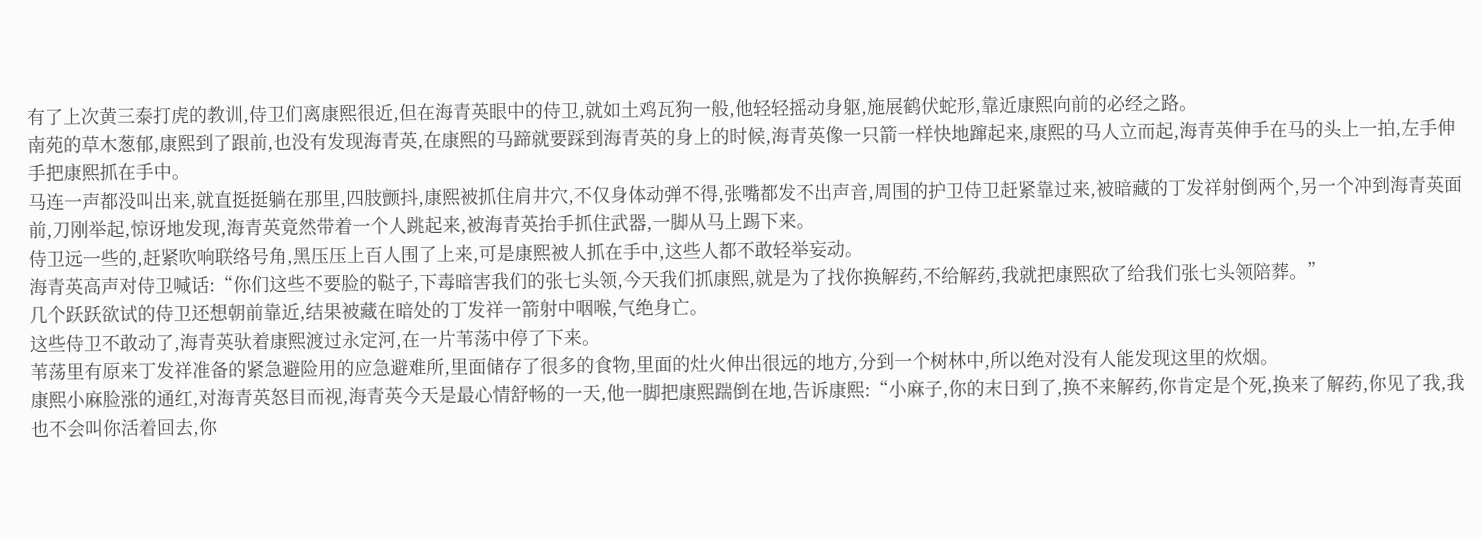有了上次黄三泰打虎的教训,侍卫们离康熙很近,但在海青英眼中的侍卫,就如土鸡瓦狗一般,他轻轻摇动身躯,施展鹤伏蛇形,靠近康熙向前的必经之路。
南苑的草木葱郁,康熙到了跟前,也没有发现海青英,在康熙的马蹄就要踩到海青英的身上的时候,海青英像一只箭一样快地蹿起来,康熙的马人立而起,海青英伸手在马的头上一拍,左手伸手把康熙抓在手中。
马连一声都没叫出来,就直挺挺躺在那里,四肢颤抖,康熙被抓住肩井穴,不仅身体动弹不得,张嘴都发不出声音,周围的护卫侍卫赶紧靠过来,被暗藏的丁发祥射倒两个,另一个冲到海青英面前,刀刚举起,惊讶地发现,海青英竟然带着一个人跳起来,被海青英抬手抓住武器,一脚从马上踢下来。
侍卫远一些的,赶紧吹响联络号角,黑压压上百人围了上来,可是康熙被人抓在手中,这些人都不敢轻举妄动。
海青英高声对侍卫喊话:“你们这些不要脸的鞑子,下毒暗害我们的张七头领,今天我们抓康熙,就是为了找你换解药,不给解药,我就把康熙砍了给我们张七头领陪葬。”
几个跃跃欲试的侍卫还想朝前靠近,结果被藏在暗处的丁发祥一箭射中咽喉,气绝身亡。
这些侍卫不敢动了,海青英驮着康熙渡过永定河,在一片苇荡中停了下来。
苇荡里有原来丁发祥准备的紧急避险用的应急避难所,里面储存了很多的食物,里面的灶火伸出很远的地方,分到一个树林中,所以绝对没有人能发现这里的炊烟。
康熙小麻脸涨的通红,对海青英怒目而视,海青英今天是最心情舒畅的一天,他一脚把康熙踹倒在地,告诉康熙:“小麻子,你的末日到了,换不来解药,你肯定是个死,换来了解药,你见了我,我也不会叫你活着回去,你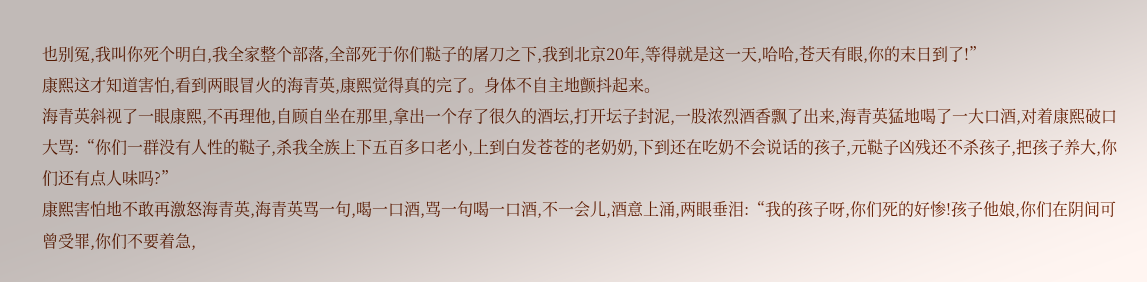也别冤,我叫你死个明白,我全家整个部落,全部死于你们鞑子的屠刀之下,我到北京20年,等得就是这一天,哈哈,苍天有眼,你的末日到了!”
康熙这才知道害怕,看到两眼冒火的海青英,康熙觉得真的完了。身体不自主地颤抖起来。
海青英斜视了一眼康熙,不再理他,自顾自坐在那里,拿出一个存了很久的酒坛,打开坛子封泥,一股浓烈酒香飘了出来,海青英猛地喝了一大口酒,对着康熙破口大骂:“你们一群没有人性的鞑子,杀我全族上下五百多口老小,上到白发苍苍的老奶奶,下到还在吃奶不会说话的孩子,元鞑子凶残还不杀孩子,把孩子养大,你们还有点人味吗?”
康熙害怕地不敢再激怒海青英,海青英骂一句,喝一口酒,骂一句喝一口酒,不一会儿,酒意上涌,两眼垂泪:“我的孩子呀,你们死的好惨!孩子他娘,你们在阴间可曾受罪,你们不要着急,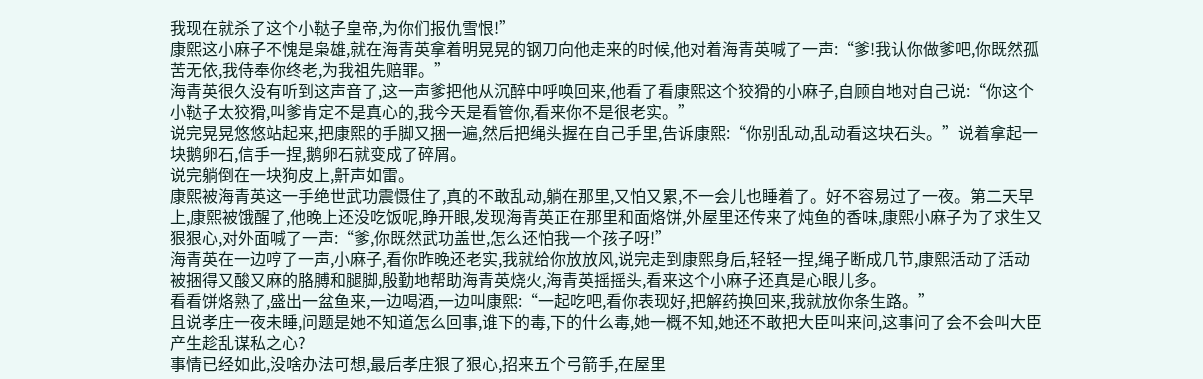我现在就杀了这个小鞑子皇帝,为你们报仇雪恨!”
康熙这小麻子不愧是枭雄,就在海青英拿着明晃晃的钢刀向他走来的时候,他对着海青英喊了一声:“爹!我认你做爹吧,你既然孤苦无依,我侍奉你终老,为我祖先赔罪。”
海青英很久没有听到这声音了,这一声爹把他从沉醉中呼唤回来,他看了看康熙这个狡猾的小麻子,自顾自地对自己说:“你这个小鞑子太狡猾,叫爹肯定不是真心的,我今天是看管你,看来你不是很老实。”
说完晃晃悠悠站起来,把康熙的手脚又捆一遍,然后把绳头握在自己手里,告诉康熙:“你别乱动,乱动看这块石头。”说着拿起一块鹅卵石,信手一捏,鹅卵石就变成了碎屑。
说完躺倒在一块狗皮上,鼾声如雷。
康熙被海青英这一手绝世武功震慑住了,真的不敢乱动,躺在那里,又怕又累,不一会儿也睡着了。好不容易过了一夜。第二天早上,康熙被饿醒了,他晚上还没吃饭呢,睁开眼,发现海青英正在那里和面烙饼,外屋里还传来了炖鱼的香味,康熙小麻子为了求生又狠狠心,对外面喊了一声:“爹,你既然武功盖世,怎么还怕我一个孩子呀!”
海青英在一边哼了一声,小麻子,看你昨晚还老实,我就给你放放风,说完走到康熙身后,轻轻一捏,绳子断成几节,康熙活动了活动被捆得又酸又麻的胳膊和腿脚,殷勤地帮助海青英烧火,海青英摇摇头,看来这个小麻子还真是心眼儿多。
看看饼烙熟了,盛出一盆鱼来,一边喝酒,一边叫康熙:“一起吃吧,看你表现好,把解药换回来,我就放你条生路。”
且说孝庄一夜未睡,问题是她不知道怎么回事,谁下的毒,下的什么毒,她一概不知,她还不敢把大臣叫来问,这事问了会不会叫大臣产生趁乱谋私之心?
事情已经如此,没啥办法可想,最后孝庄狠了狠心,招来五个弓箭手,在屋里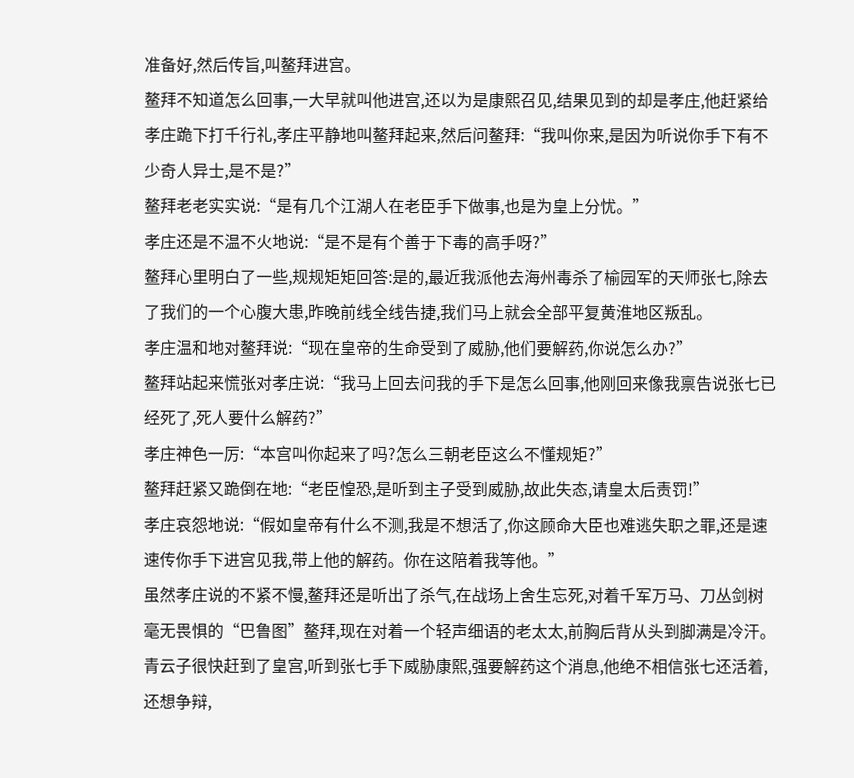准备好,然后传旨,叫鳌拜进宫。
鳌拜不知道怎么回事,一大早就叫他进宫,还以为是康熙召见,结果见到的却是孝庄,他赶紧给孝庄跪下打千行礼,孝庄平静地叫鳌拜起来,然后问鳌拜:“我叫你来,是因为听说你手下有不少奇人异士,是不是?”
鳌拜老老实实说:“是有几个江湖人在老臣手下做事,也是为皇上分忧。”
孝庄还是不温不火地说:“是不是有个善于下毒的高手呀?”
鳌拜心里明白了一些,规规矩矩回答:是的,最近我派他去海州毒杀了榆园军的天师张七,除去了我们的一个心腹大患,昨晚前线全线告捷,我们马上就会全部平复黄淮地区叛乱。
孝庄温和地对鳌拜说:“现在皇帝的生命受到了威胁,他们要解药,你说怎么办?”
鳌拜站起来慌张对孝庄说:“我马上回去问我的手下是怎么回事,他刚回来像我禀告说张七已经死了,死人要什么解药?”
孝庄神色一厉:“本宫叫你起来了吗?怎么三朝老臣这么不懂规矩?”
鳌拜赶紧又跪倒在地:“老臣惶恐,是听到主子受到威胁,故此失态,请皇太后责罚!”
孝庄哀怨地说:“假如皇帝有什么不测,我是不想活了,你这顾命大臣也难逃失职之罪,还是速速传你手下进宫见我,带上他的解药。你在这陪着我等他。”
虽然孝庄说的不紧不慢,鳌拜还是听出了杀气,在战场上舍生忘死,对着千军万马、刀丛剑树毫无畏惧的“巴鲁图”鳌拜,现在对着一个轻声细语的老太太,前胸后背从头到脚满是冷汗。
青云子很快赶到了皇宫,听到张七手下威胁康熙,强要解药这个消息,他绝不相信张七还活着,还想争辩,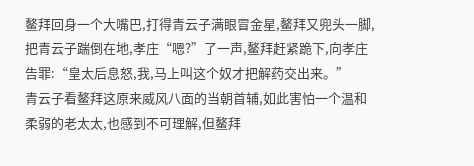鳌拜回身一个大嘴巴,打得青云子满眼冒金星,鳌拜又兜头一脚,把青云子踹倒在地,孝庄“嗯?”了一声,鳌拜赶紧跪下,向孝庄告罪:“皇太后息怒,我,马上叫这个奴才把解药交出来。”
青云子看鳌拜这原来威风八面的当朝首辅,如此害怕一个温和柔弱的老太太,也感到不可理解,但鳌拜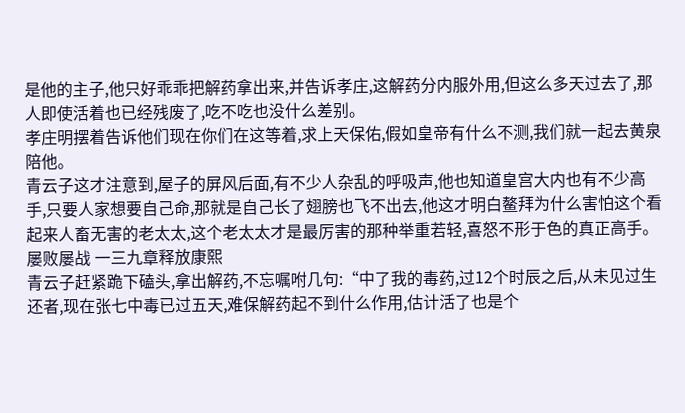是他的主子,他只好乖乖把解药拿出来,并告诉孝庄,这解药分内服外用,但这么多天过去了,那人即使活着也已经残废了,吃不吃也没什么差别。
孝庄明摆着告诉他们现在你们在这等着,求上天保佑,假如皇帝有什么不测,我们就一起去黄泉陪他。
青云子这才注意到,屋子的屏风后面,有不少人杂乱的呼吸声,他也知道皇宫大内也有不少高手,只要人家想要自己命,那就是自己长了翅膀也飞不出去,他这才明白鳌拜为什么害怕这个看起来人畜无害的老太太,这个老太太才是最厉害的那种举重若轻,喜怒不形于色的真正高手。
屡败屡战 一三九章释放康熙
青云子赶紧跪下磕头,拿出解药,不忘嘱咐几句:“中了我的毒药,过12个时辰之后,从未见过生还者,现在张七中毒已过五天,难保解药起不到什么作用,估计活了也是个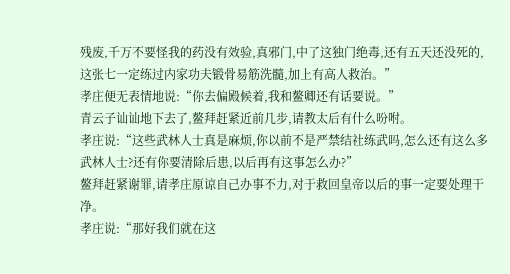残废,千万不要怪我的药没有效验,真邪门,中了这独门绝毒,还有五天还没死的,这张七一定练过内家功夫锻骨易筋洗髓,加上有高人救治。”
孝庄便无表情地说:“你去偏殿候着,我和鳌卿还有话要说。”
青云子讪讪地下去了,鳌拜赶紧近前几步,请教太后有什么吩咐。
孝庄说:“这些武林人士真是麻烦,你以前不是严禁结社练武吗,怎么还有这么多武林人士?还有你要清除后患,以后再有这事怎么办?”
鳌拜赶紧谢罪,请孝庄原谅自己办事不力,对于救回皇帝以后的事一定要处理干净。
孝庄说:“那好我们就在这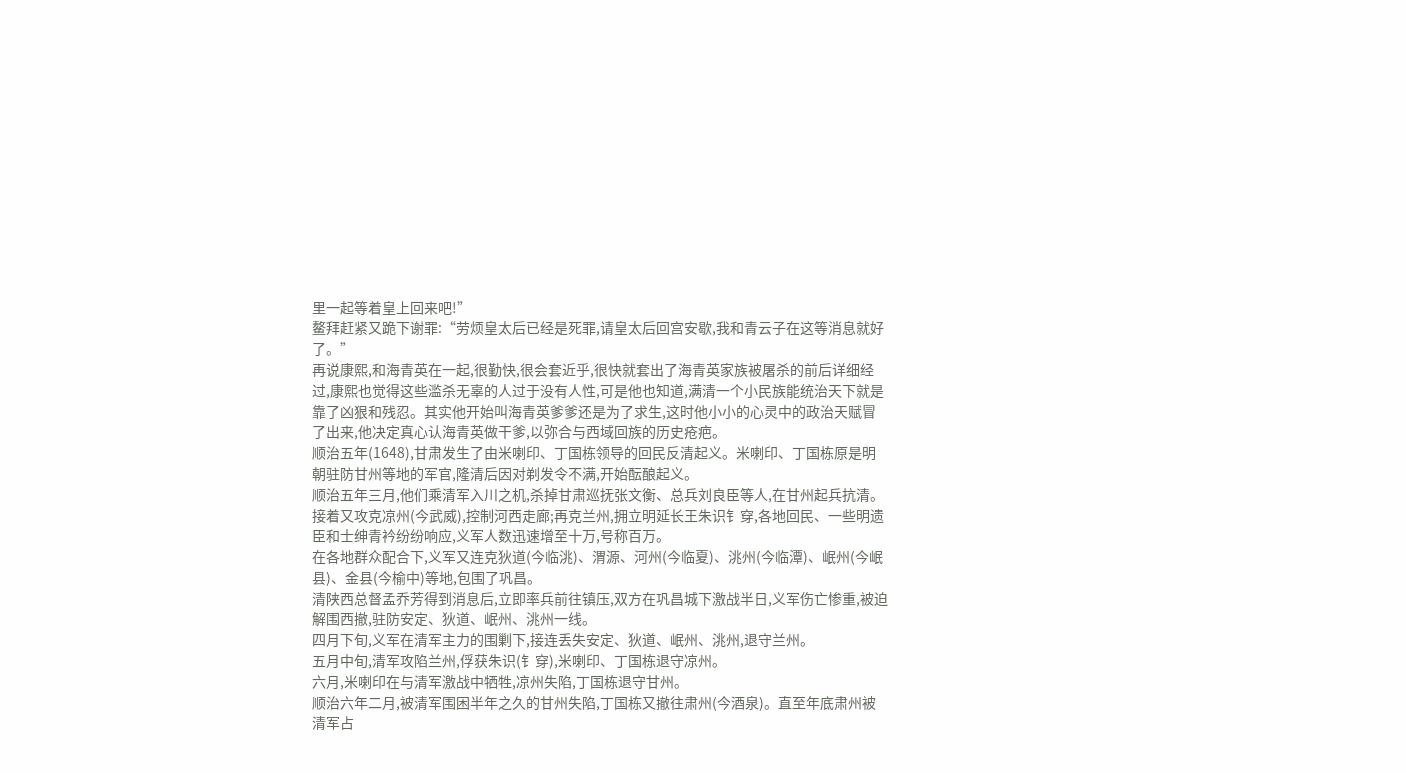里一起等着皇上回来吧!”
鳌拜赶紧又跪下谢罪:“劳烦皇太后已经是死罪,请皇太后回宫安歇,我和青云子在这等消息就好了。”
再说康熙,和海青英在一起,很勤快,很会套近乎,很快就套出了海青英家族被屠杀的前后详细经过,康熙也觉得这些滥杀无辜的人过于没有人性,可是他也知道,满清一个小民族能统治天下就是靠了凶狠和残忍。其实他开始叫海青英爹爹还是为了求生,这时他小小的心灵中的政治天赋冒了出来,他决定真心认海青英做干爹,以弥合与西域回族的历史疮疤。
顺治五年(1648),甘肃发生了由米喇印、丁国栋领导的回民反清起义。米喇印、丁国栋原是明朝驻防甘州等地的军官,隆清后因对剃发令不满,开始酝酿起义。
顺治五年三月,他们乘清军入川之机,杀掉甘肃巡抚张文衡、总兵刘良臣等人,在甘州起兵抗清。接着又攻克凉州(今武威),控制河西走廊;再克兰州,拥立明延长王朱识钅穿,各地回民、一些明遗臣和士绅青衿纷纷响应,义军人数迅速增至十万,号称百万。
在各地群众配合下,义军又连克狄道(今临洮)、渭源、河州(今临夏)、洮州(今临潭)、岷州(今岷县)、金县(今榆中)等地,包围了巩昌。
清陕西总督孟乔芳得到消息后,立即率兵前往镇压,双方在巩昌城下激战半日,义军伤亡惨重,被迫解围西撤,驻防安定、狄道、岷州、洮州一线。
四月下旬,义军在清军主力的围剿下,接连丢失安定、狄道、岷州、洮州,退守兰州。
五月中旬,清军攻陷兰州,俘获朱识(钅穿),米喇印、丁国栋退守凉州。
六月,米喇印在与清军激战中牺牲,凉州失陷,丁国栋退守甘州。
顺治六年二月,被清军围困半年之久的甘州失陷,丁国栋又撤往肃州(今酒泉)。直至年底肃州被清军占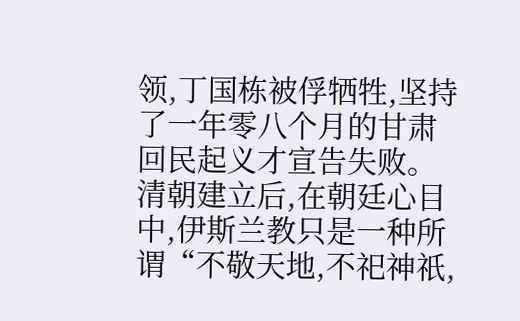领,丁国栋被俘牺牲,坚持了一年零八个月的甘肃回民起义才宣告失败。
清朝建立后,在朝廷心目中,伊斯兰教只是一种所谓“不敬天地,不祀神祇,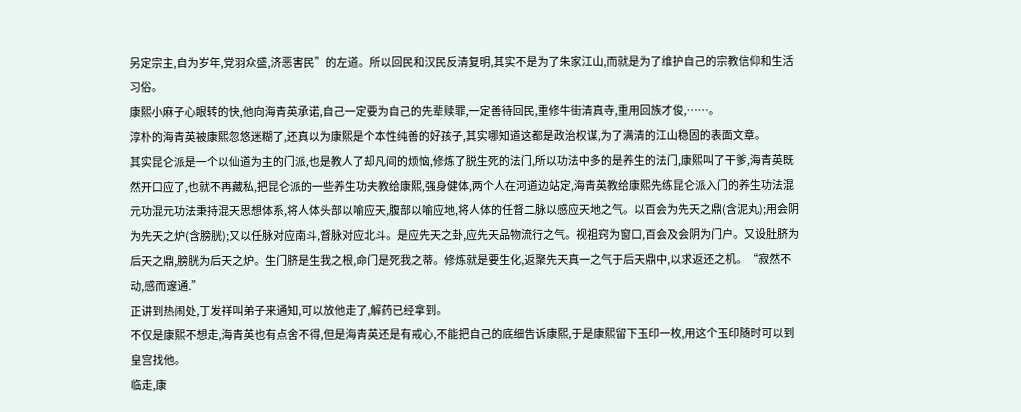另定宗主,自为岁年,党羽众盛,济恶害民”的左道。所以回民和汉民反清复明,其实不是为了朱家江山,而就是为了维护自己的宗教信仰和生活习俗。
康熙小麻子心眼转的快,他向海青英承诺,自己一定要为自己的先辈赎罪,一定善待回民,重修牛街清真寺,重用回族才俊,……。
淳朴的海青英被康熙忽悠迷糊了,还真以为康熙是个本性纯善的好孩子,其实哪知道这都是政治权谋,为了满清的江山稳固的表面文章。
其实昆仑派是一个以仙道为主的门派,也是教人了却凡间的烦恼,修炼了脱生死的法门,所以功法中多的是养生的法门,康熙叫了干爹,海青英既然开口应了,也就不再藏私,把昆仑派的一些养生功夫教给康熙,强身健体,两个人在河道边站定,海青英教给康熙先练昆仑派入门的养生功法混元功混元功法秉持混天思想体系,将人体头部以喻应天,腹部以喻应地,将人体的任督二脉以感应天地之气。以百会为先天之鼎(含泥丸);用会阴为先天之炉(含膀胱);又以任脉对应南斗,督脉对应北斗。是应先天之卦,应先天品物流行之气。视祖窍为窗口,百会及会阴为门户。又设肚脐为后天之鼎,膀胱为后天之炉。生门脐是生我之根,命门是死我之蒂。修炼就是要生化,返聚先天真一之气于后天鼎中,以求返还之机。“寂然不动,感而邃通.”
正讲到热闹处,丁发祥叫弟子来通知,可以放他走了,解药已经拿到。
不仅是康熙不想走,海青英也有点舍不得,但是海青英还是有戒心,不能把自己的底细告诉康熙,于是康熙留下玉印一枚,用这个玉印随时可以到皇宫找他。
临走,康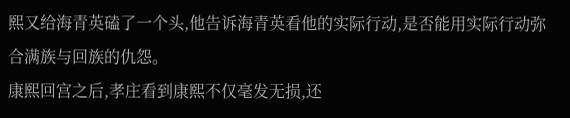熙又给海青英磕了一个头,他告诉海青英看他的实际行动,是否能用实际行动弥合满族与回族的仇怨。
康熙回宫之后,孝庄看到康熙不仅毫发无损,还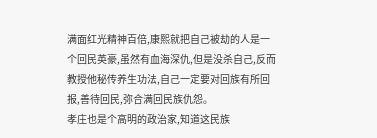满面红光精神百倍,康熙就把自己被劫的人是一个回民英豪,虽然有血海深仇,但是没杀自己,反而教授他秘传养生功法,自己一定要对回族有所回报,善待回民,弥合满回民族仇怨。
孝庄也是个高明的政治家,知道这民族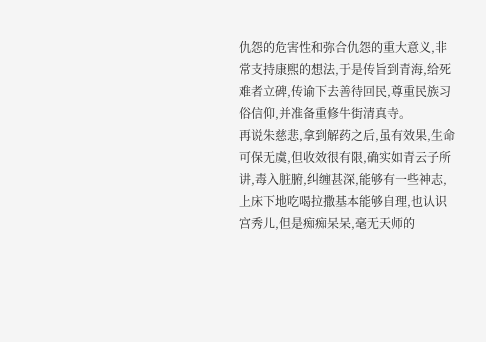仇怨的危害性和弥合仇怨的重大意义,非常支持康熙的想法,于是传旨到青海,给死难者立碑,传谕下去善待回民,尊重民族习俗信仰,并准备重修牛街清真寺。
再说朱慈悲,拿到解药之后,虽有效果,生命可保无虞,但收效很有限,确实如青云子所讲,毒入脏腑,纠缠甚深,能够有一些神志,上床下地吃喝拉撒基本能够自理,也认识宫秀儿,但是痴痴呆呆,毫无天师的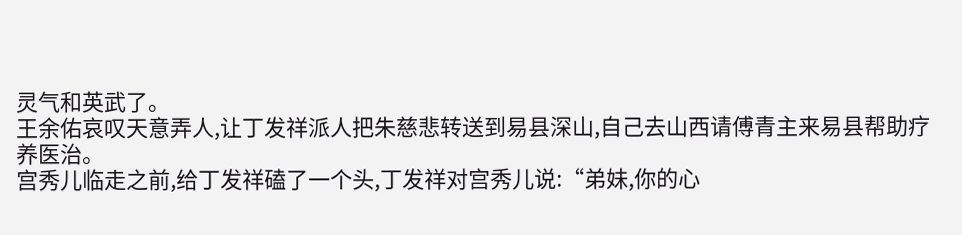灵气和英武了。
王余佑哀叹天意弄人,让丁发祥派人把朱慈悲转送到易县深山,自己去山西请傅青主来易县帮助疗养医治。
宫秀儿临走之前,给丁发祥磕了一个头,丁发祥对宫秀儿说:“弟妹,你的心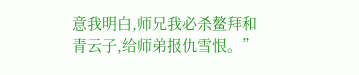意我明白,师兄我必杀鳌拜和青云子,给师弟报仇雪恨。”